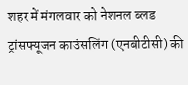शहर में मंगलवार को नेशनल ब्लड ट्रांसफ्यूजन काउंसलिंग (एनबीटीसी) की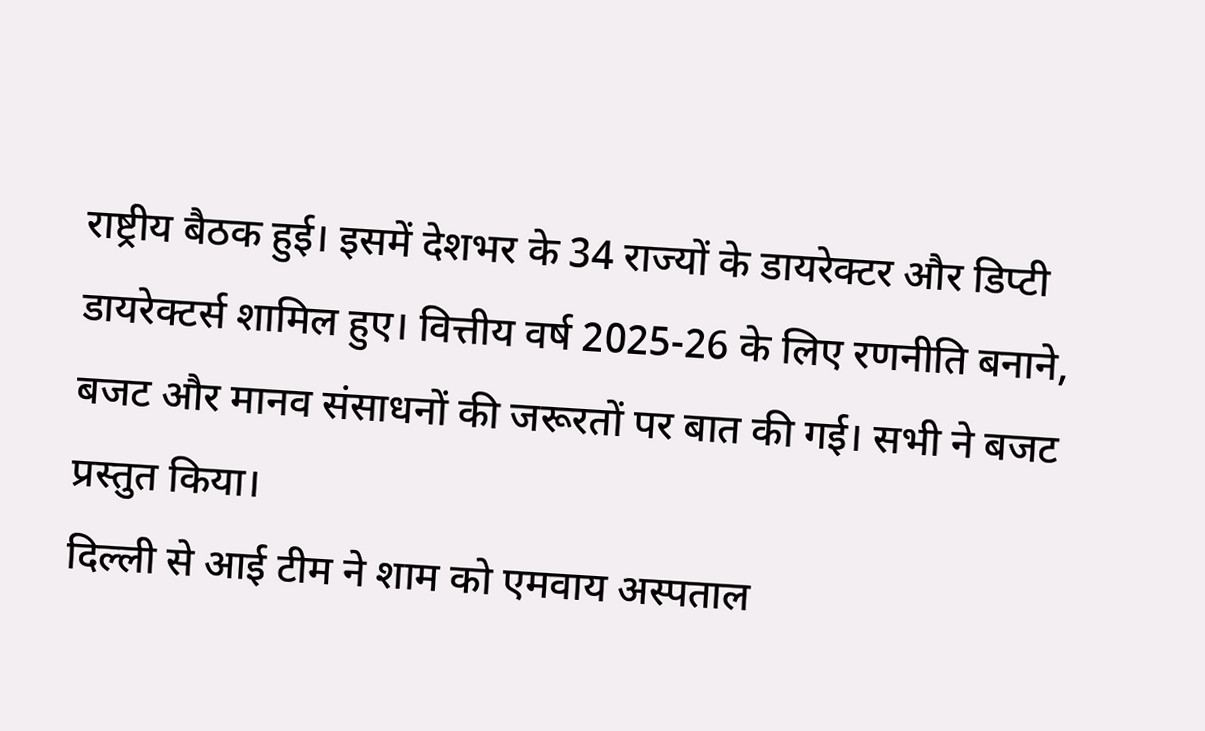राष्ट्रीय बैठक हुई। इसमें देशभर के 34 राज्यों के डायरेक्टर और डिप्टी डायरेक्टर्स शामिल हुए। वित्तीय वर्ष 2025-26 के लिए रणनीति बनाने, बजट और मानव संसाधनों की जरूरतों पर बात की गई। सभी ने बजट प्रस्तुत किया।
दिल्ली से आई टीम ने शाम को एमवाय अस्पताल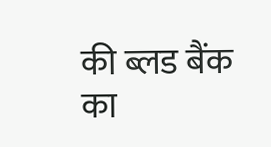की ब्लड बैंक का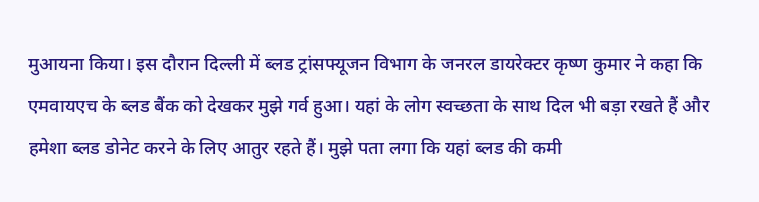मुआयना किया। इस दौरान दिल्ली में ब्लड ट्रांसफ्यूजन विभाग के जनरल डायरेक्टर कृष्ण कुमार ने कहा कि एमवायएच के ब्लड बैंक को देखकर मुझे गर्व हुआ। यहां के लोग स्वच्छता के साथ दिल भी बड़ा रखते हैं और हमेशा ब्लड डोनेट करने के लिए आतुर रहते हैं। मुझे पता लगा कि यहां ब्लड की कमी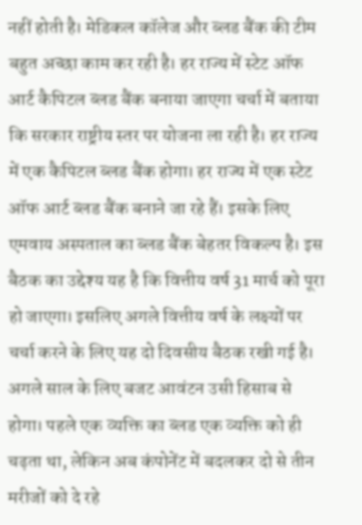नहीं होती है। मेडिकल कॉलेज और ब्लड बैंक की टीम बहुत अच्छा काम कर रही है। हर राज्य में स्टेट ऑफ आर्ट कैपिटल ब्लड बैंक बनाया जाएगा चर्चा में बताया कि सरकार राष्ट्रीय स्तर पर योजना ला रही है। हर राज्य में एक कैपिटल ब्लड बैंक होगा। हर राज्य में एक स्टेट ऑफ आर्ट ब्लड बैंक बनाने जा रहे हैं। इसके लिए एमवाय अस्पताल का ब्लड बैंक बेहतर विकल्प है। इस बैठक का उद्देश्य यह है कि वित्तीय वर्ष 31 मार्च को पूरा हो जाएगा। इसलिए अगले वित्तीय वर्ष के लक्ष्यों पर चर्चा करने के लिए यह दो दिवसीय बैठक रखी गई है। अगले साल के लिए बजट आवंटन उसी हिसाब से होगा। पहले एक व्यक्ति का ब्लड एक व्यक्ति को ही चढ़ता था, लेकिन अब कंपोनेंट में बदलकर दो से तीन मरीजों को दे रहे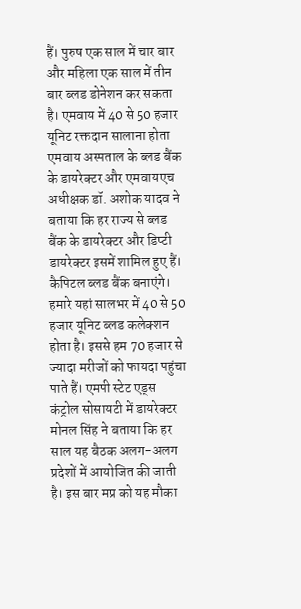हैं। पुरुष एक साल में चार बार और महिला एक साल में तीन बार ब्लड डोनेशन कर सकता है। एमवाय में 40 से 50 हजार यूनिट रक्तदान सालाना होता
एमवाय अस्पताल के ब्लड बैंक के डायरेक्टर और एमवायएच अधीक्षक डॉ. अशोक यादव ने बताया कि हर राज्य से ब्लड बैंक के डायरेक्टर और डिप्टी डायरेक्टर इसमें शामिल हुए हैं। कैपिटल ब्लड बैंक बनाएंगे। हमारे यहां सालभर में 40 से 50 हजार यूनिट ब्लड कलेक्शन होता है। इससे हम 70 हजार से ज्यादा मरीजों को फायदा पहुंचा पाते हैं। एमपी स्टेट एड्स कंट्रोल सोसायटी में डायरेक्टर मोनल सिंह ने बताया कि हर साल यह बैठक अलग-अलग प्रदेशों में आयोजित की जाती है। इस बार मप्र को यह मौका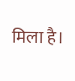मिला है।